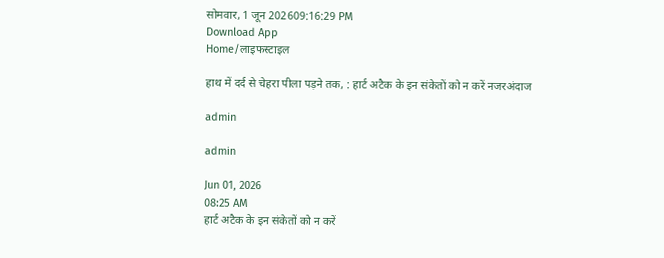सोमवार, 1 जून 202609:16:29 PM
Download App
Home/लाइफस्टाइल

हाथ में दर्द से चेहरा पीला पड़ने तक, : हार्ट अटैक के इन संकेतों को न करें नजरअंदाज

admin

admin

Jun 01, 2026
08:25 AM
हार्ट अटैक के इन संकेतों को न करें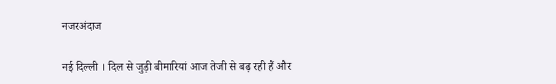नजरअंदाज

नई दिल्ली । दिल से जुड़ी बीमारियां आज तेजी से बढ़ रही हैं और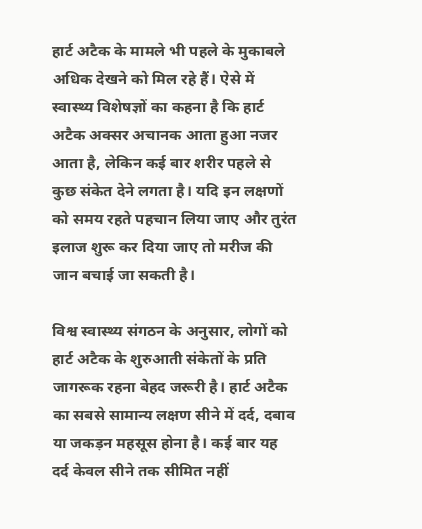हार्ट अटैक के मामले भी पहले के मुकाबले अधिक देखने को मिल रहे हैं। ऐसे में स्वास्थ्य विशेषज्ञों का कहना है कि हार्ट अटैक अक्सर अचानक आता हुआ नजर आता है, लेकिन कई बार शरीर पहले से कुछ संकेत देने लगता है। यदि इन लक्षणों को समय रहते पहचान लिया जाए और तुरंत इलाज शुरू कर दिया जाए तो मरीज की जान बचाई जा सकती है।

विश्व स्वास्थ्य संगठन के अनुसार, लोगों को हार्ट अटैक के शुरुआती संकेतों के प्रति जागरूक रहना बेहद जरूरी है। हार्ट अटैक का सबसे सामान्य लक्षण सीने में दर्द, दबाव या जकड़न महसूस होना है। कई बार यह दर्द केवल सीने तक सीमित नहीं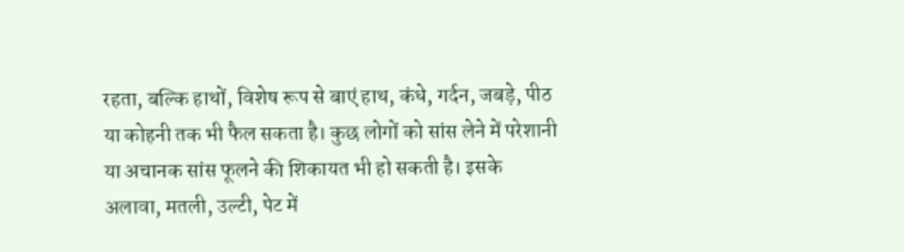रहता, बल्कि हाथों, विशेष रूप से बाएं हाथ, कंधे, गर्दन, जबड़े, पीठ या कोहनी तक भी फैल सकता है। कुछ लोगों को सांस लेने में परेशानी या अचानक सांस फूलने की शिकायत भी हो सकती है। इसके अलावा, मतली, उल्टी, पेट में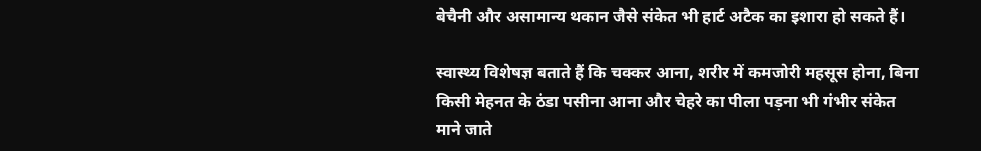बेचैनी और असामान्य थकान जैसे संकेत भी हार्ट अटैक का इशारा हो सकते हैं।

स्वास्थ्य विशेषज्ञ बताते हैं कि चक्कर आना, शरीर में कमजोरी महसूस होना, बिना किसी मेहनत के ठंडा पसीना आना और चेहरे का पीला पड़ना भी गंभीर संकेत माने जाते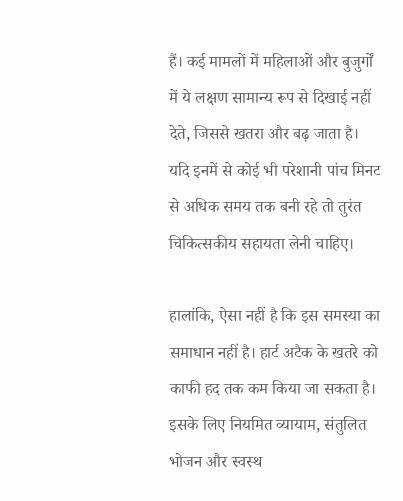हैं। कई मामलों में महिलाओं और बुजुर्गों में ये लक्षण सामान्य रूप से दिखाई नहीं देते, जिससे खतरा और बढ़ जाता है। यदि इनमें से कोई भी परेशानी पांच मिनट से अधिक समय तक बनी रहे तो तुरंत चिकित्सकीय सहायता लेनी चाहिए।

हालांकि, ऐसा नहीं है कि इस समस्या का समाधान नहीं है। हार्ट अटैक के खतरे को काफी हद तक कम किया जा सकता है। इसके लिए नियमित व्यायाम, संतुलित भोजन और स्वस्थ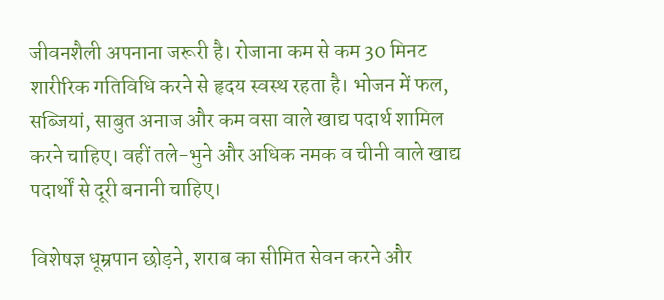जीवनशैली अपनाना जरूरी है। रोजाना कम से कम 30 मिनट शारीरिक गतिविधि करने से हृदय स्वस्थ रहता है। भोजन में फल, सब्जियां, साबुत अनाज और कम वसा वाले खाद्य पदार्थ शामिल करने चाहिए। वहीं तले-भुने और अधिक नमक व चीनी वाले खाद्य पदार्थों से दूरी बनानी चाहिए।

विशेषज्ञ धूम्रपान छोड़ने, शराब का सीमित सेवन करने और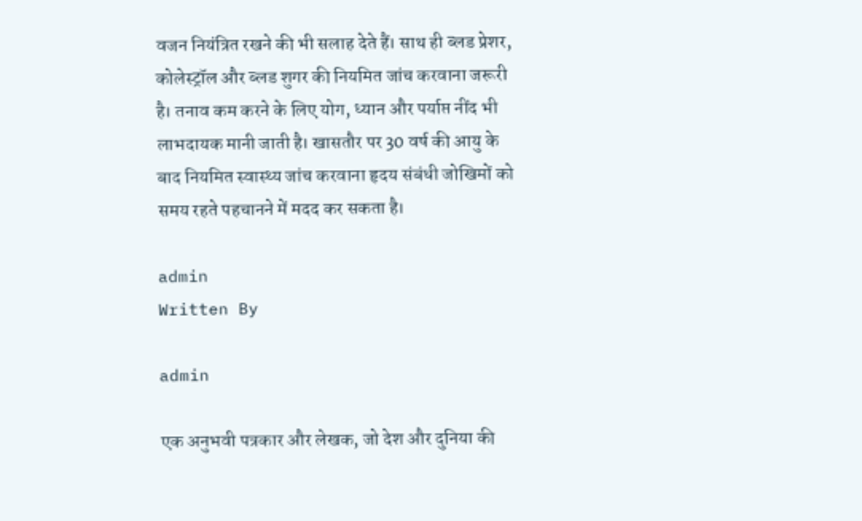वजन नियंत्रित रखने की भी सलाह देते हैं। साथ ही ब्लड प्रेशर, कोलेस्ट्रॉल और ब्लड शुगर की नियमित जांच करवाना जरूरी है। तनाव कम करने के लिए योग, ध्यान और पर्याप्त नींद भी लाभदायक मानी जाती है। खासतौर पर 30 वर्ष की आयु के बाद नियमित स्वास्थ्य जांच करवाना हृदय संबंधी जोखिमों को समय रहते पहचानने में मदद कर सकता है।

admin
Written By

admin

एक अनुभवी पत्रकार और लेखक, जो देश और दुनिया की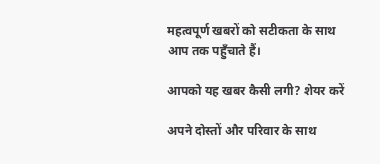महत्वपूर्ण खबरों को सटीकता के साथ आप तक पहुँचाते हैं।

आपको यह खबर कैसी लगी? शेयर करें

अपने दोस्तों और परिवार के साथ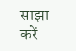साझा करें